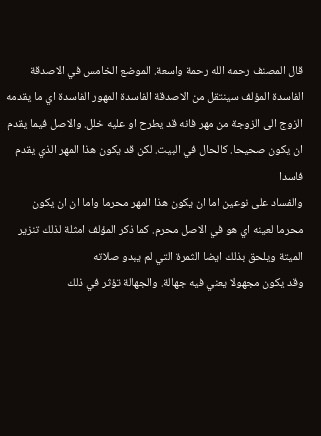قال المصنف رحمه الله رحمة واسعة. الموضع الخامس في الاصدقة الفاسدة المؤلف سينتقل من الاصدقة الفاسدة المهور الفاسدة اي ما يقدمه الزوج الى الزوجة من مهر فانه قد يطرح او عليه خلل. والاصل فيما يقدم ان يكون صحيحا. كالحال في البيت. لكن قد يكون هذا المهر الذي يقدم فاسدا
والفساد على نوعين اما ان يكون هذا المهر محرما واما ان ان يكون محرما لعينه اي هو في الاصل محرم. كما ذكر المؤلف امثلة لذلك تنزير الميتة ويلحق بذلك ايضا الثمرة التي لم يبدو صلاته
وقد يكون مجهولا يعني فيه جهالة. والجهالة تؤثر في ذلك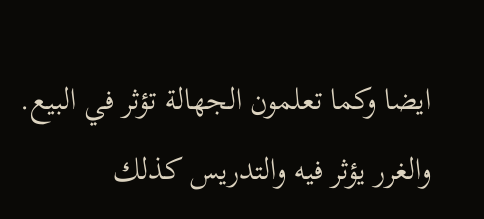ايضا وكما تعلمون الجهالة تؤثر في البيع. والغرر يؤثر فيه والتدريس كذلك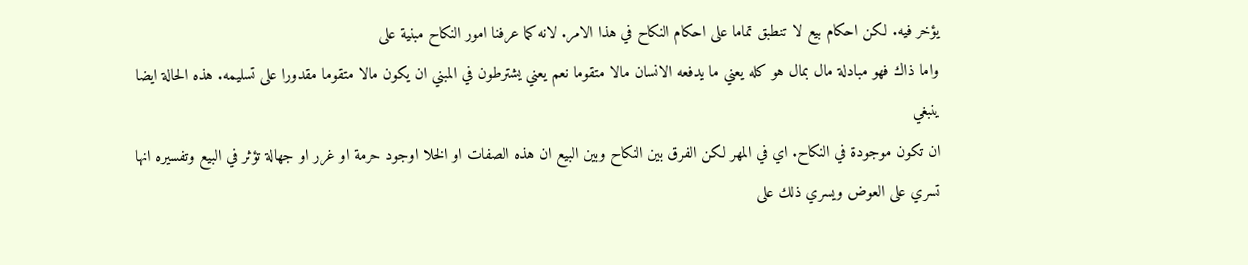يؤخر فيه. لكن احكام بيع لا تنطبق تماما على احكام النكاح في هذا الامر. لانه كما عرفنا امور النكاح مبنية على
واما ذاك فهو مبادلة مال بمال هو كله يعني ما يدفعه الانسان مالا متقوما نعم يعني يشترطون في المبني ان يكون مالا متقوما مقدورا على تسليمه. هذه الحالة ايضا ينبغي
ان تكون موجودة في النكاح. اي في المهر لكن الفرق بين النكاح وبين البيع ان هذه الصفات او الخلا اوجود حرمة او غرر او جهالة تؤثر في البيع وتفسيره انها تسري على العوض ويسري ذلك على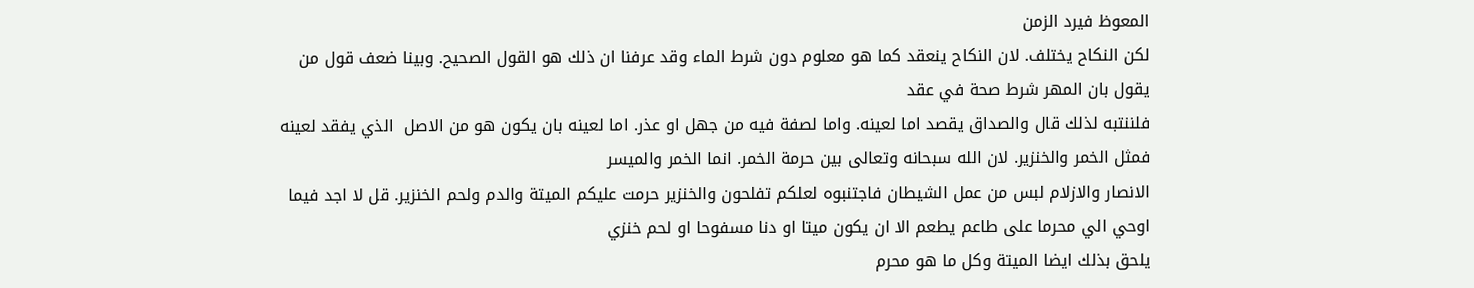المعوظ فيرد الزمن
لكن النكاح يختلف. لان النكاح ينعقد كما هو معلوم دون شرط الماء وقد عرفنا ان ذلك هو القول الصحيح. وبينا ضعف قول من يقول بان المهر شرط صحة في عقد
فلننتبه لذلك قال والصداق يقصد اما لعينه. واما لصفة فيه من جهل او عذر. اما لعينه بان يكون هو من الاصل  الذي يفقد لعينه فمثل الخمر والخنزير. لان الله سبحانه وتعالى بين حرمة الخمر. انما الخمر والميسر
الانصار والازلام لبس من عمل الشيطان فاجتنبوه لعلكم تفلحون والخنزير حرمت عليكم الميتة والدم ولحم الخنزير. قل لا اجد فيما اوحي الي محرما على طاعم يطعم الا ان يكون ميتا او دنا مسفوحا او لحم خنزي
يلحق بذلك ايضا الميتة وكل ما هو محرم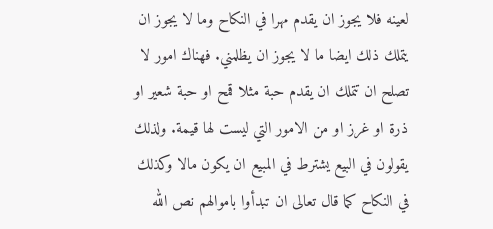لعينه فلا يجوز ان يقدم مهرا في النكاح وما لا يجوز ان يتملك ذلك ايضا ما لا يجوز ان يظلمني. فهناك امور لا تصلح ان تتملك ان يقدم حبة مثلا قمح او حبة شعير او
ذرة او غرز او من الامور التي ليست لها قيمة. ولذلك يقولون في البيع يشترط في المبيع ان يكون مالا وكذلك في النكاح كما قال تعالى ان تبدأوا باموالهم نص الله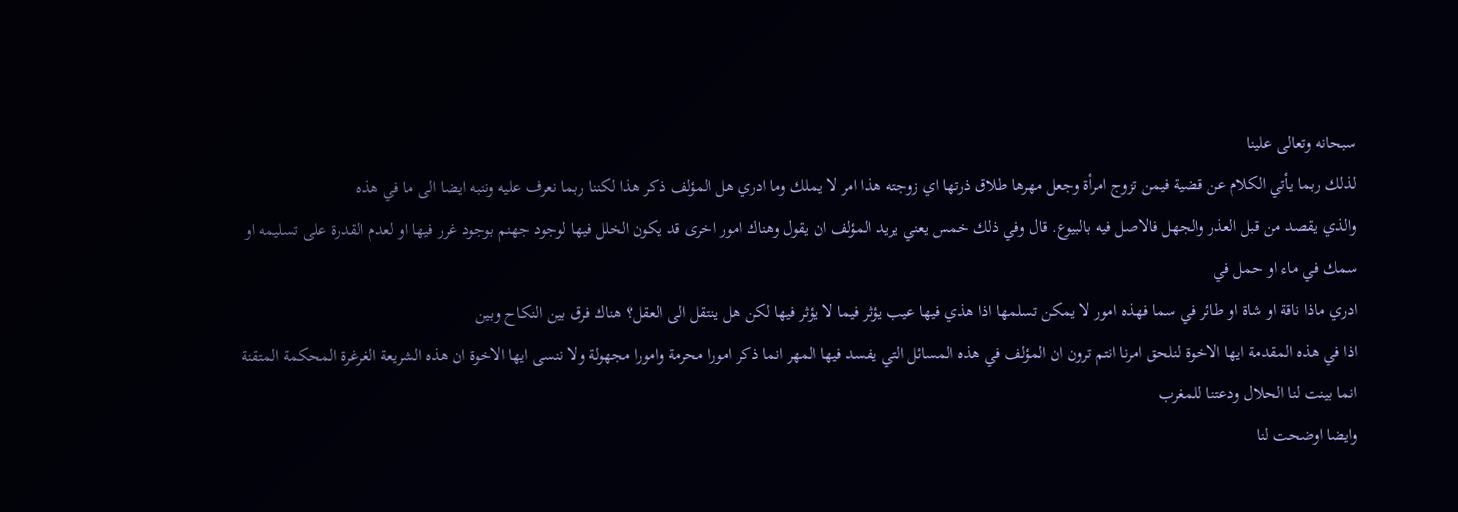سبحانه وتعالى علينا
لذلك ربما يأتي الكلام عن قضية فيمن تزوج امرأة وجعل مهرها طلاق ذرتها اي زوجته هذا امر لا يملك وما ادري هل المؤلف ذكر هذا لكننا ربما نعرف عليه وننبه ايضا الى ما في هذه
والذي يقصد من قبل العذر والجهل فالاصل فيه بالبيوع. قال وفي ذلك خمس يعني يريد المؤلف ان يقول وهناك امور اخرى قد يكون الخلل فيها لوجود جهنم بوجود غرر فيها او لعدم القدرة على تسليمه او سمك في ماء او حمل في
ادري ماذا ناقة او شاة او طائر في سما فهذه امور لا يمكن تسلمها اذا هذي فيها عيب يؤثر فيما لا يؤثر فيها لكن هل ينتقل الى العقل؟ هناك فرق بين النكاح وبين
اذا في هذه المقدمة ايها الاخوة لنلحق امرنا انتم ترون ان المؤلف في هذه المسائل التي يفسد فيها المهر انما ذكر امورا محرمة وامورا مجهولة ولا ننسى ايها الاخوة ان هذه الشريعة الغرغرة المحكمة المتقنة انما بينت لنا الحلال ودعتنا للمغرب
وايضا اوضحت لنا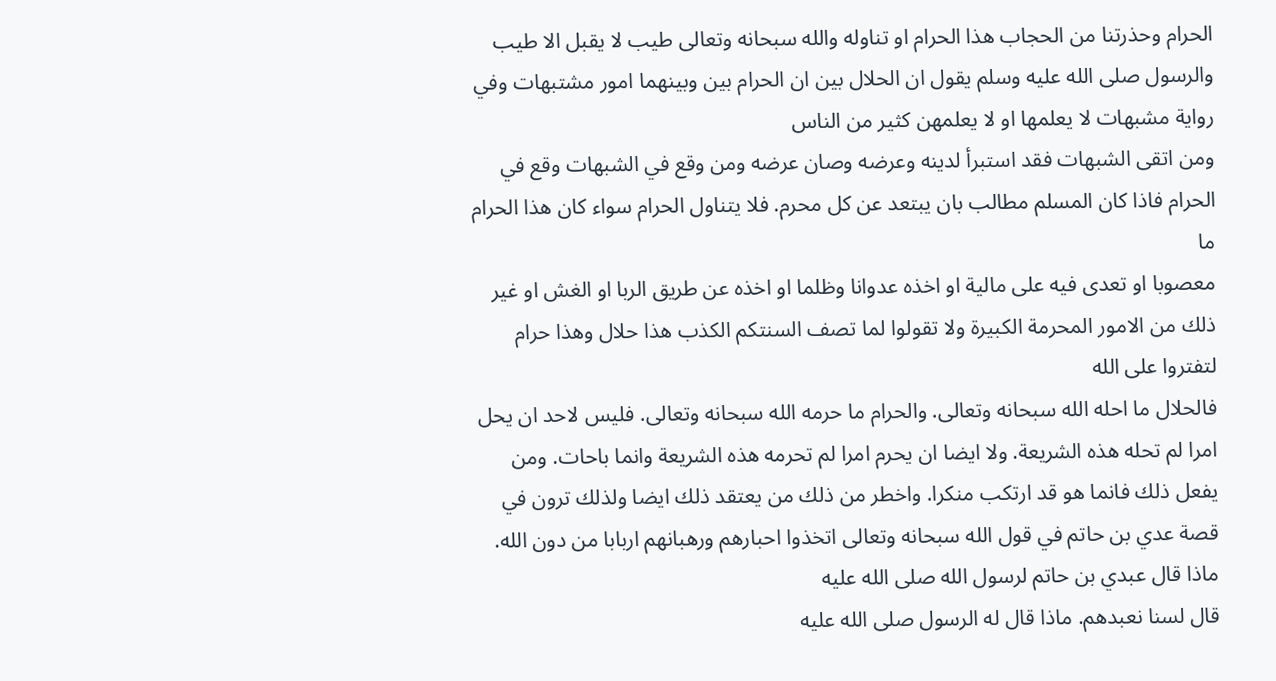الحرام وحذرتنا من الحجاب هذا الحرام او تناوله والله سبحانه وتعالى طيب لا يقبل الا طيب والرسول صلى الله عليه وسلم يقول ان الحلال بين ان الحرام بين وبينهما امور مشتبهات وفي رواية مشبهات لا يعلمها او لا يعلمهن كثير من الناس
ومن اتقى الشبهات فقد استبرأ لدينه وعرضه وصان عرضه ومن وقع في الشبهات وقع في الحرام فاذا كان المسلم مطالب بان يبتعد عن كل محرم. فلا يتناول الحرام سواء كان هذا الحرام ما
معصوبا او تعدى فيه على مالية او اخذه عدوانا وظلما او اخذه عن طريق الربا او الغش او غير ذلك من الامور المحرمة الكبيرة ولا تقولوا لما تصف السنتكم الكذب هذا حلال وهذا حرام لتفتروا على الله
فالحلال ما احله الله سبحانه وتعالى. والحرام ما حرمه الله سبحانه وتعالى. فليس لاحد ان يحل امرا لم تحله هذه الشريعة. ولا ايضا ان يحرم امرا لم تحرمه هذه الشريعة وانما باحات. ومن
يفعل ذلك فانما هو قد ارتكب منكرا. واخطر من ذلك من يعتقد ذلك ايضا ولذلك ترون في قصة عدي بن حاتم في قول الله سبحانه وتعالى اتخذوا احبارهم ورهبانهم اربابا من دون الله. ماذا قال عبدي بن حاتم لرسول الله صلى الله عليه
قال لسنا نعبدهم. ماذا قال له الرسول صلى الله عليه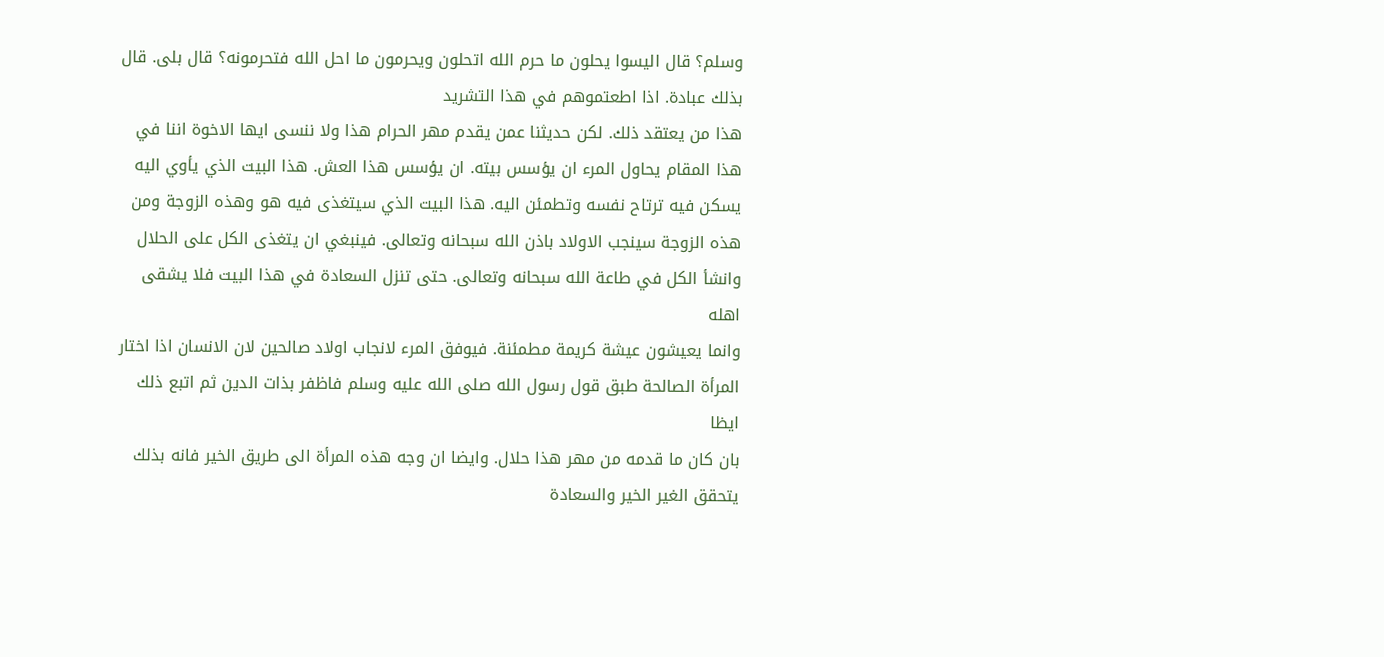وسلم؟ قال اليسوا يحلون ما حرم الله اتحلون ويحرمون ما احل الله فتحرمونه؟ قال بلى. قال بذلك عبادة. اذا اطعتموهم في هذا التشريد
هذا من يعتقد ذلك. لكن حديثنا عمن يقدم مهر الحرام هذا ولا ننسى ايها الاخوة اننا في هذا المقام يحاول المرء ان يؤسس بيته. ان يؤسس هذا العش. هذا البيت الذي يأوي اليه
يسكن فيه ترتاح نفسه وتطمئن اليه. هذا البيت الذي سيتغذى فيه هو وهذه الزوجة ومن هذه الزوجة سينجب الاولاد باذن الله سبحانه وتعالى. فينبغي ان يتغذى الكل على الحلال وانشأ الكل في طاعة الله سبحانه وتعالى. حتى تنزل السعادة في هذا البيت فلا يشقى اهله
وانما يعيشون عيشة كريمة مطمئنة. فيوفق المرء لانجاب اولاد صالحين لان الانسان اذا اختار المرأة الصالحة طبق قول رسول الله صلى الله عليه وسلم فاظفر بذات الدين ثم اتبع ذلك ايظا
بان كان ما قدمه من مهر هذا حلال. وايضا ان وجه هذه المرأة الى طريق الخير فانه بذلك يتحقق الغير الخير والسعادة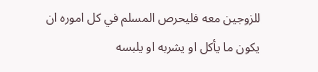للزوجين معه فليحرص المسلم في كل اموره ان يكون ما يأكل او يشربه او يلبسه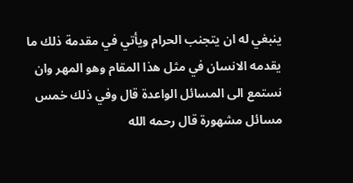ينبغي له ان يتجنب الحرام ويأتي في مقدمة ذلك ما يقدمه الانسان في مثل هذا المقام وهو المهر وان نستمع الى المسائل الواعدة قال وفي ذلك خمس مسائل مشهورة قال رحمه الله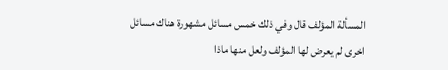المسألة المؤلف قال وفي ذلك خمس مسائل مشهورة هناك مسائل اخرى لم يعرض لها المؤلف ولعل منها ماذا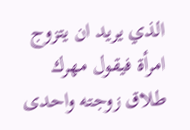الذي يريد ان يتزوج امرأة فيقول مهرك طلاق زوجته واحدى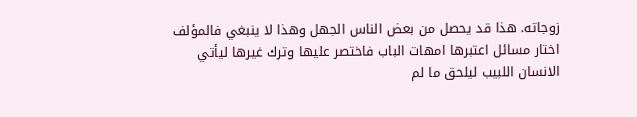زوجاته. هذا قد يحصل من بعض الناس الجهل وهذا لا ينبغي فالمؤلف اختار مسائل اعتبرها امهات الباب فاختصر عليها وترك غيرها ليأتي
الانسان اللبيب ليلحق ما لم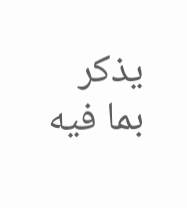يذكر بما فيه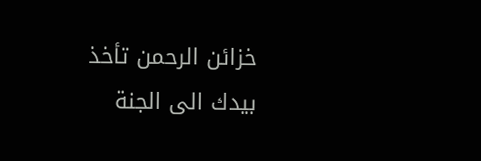خزائن الرحمن تأخذ بيدك الى الجنة